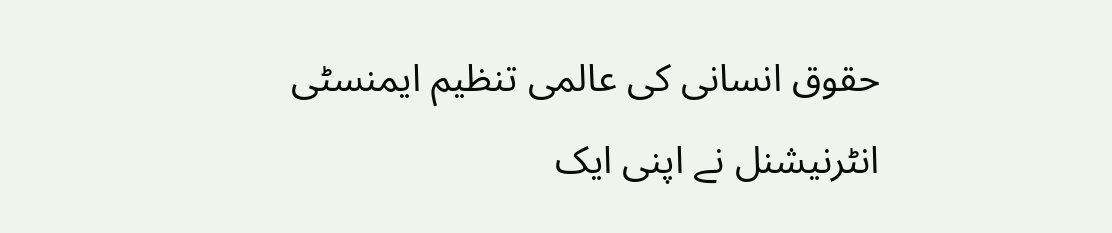حقوق انسانی کی عالمی تنظیم ایمنسٹی انٹرنیشنل نے اپنی ایک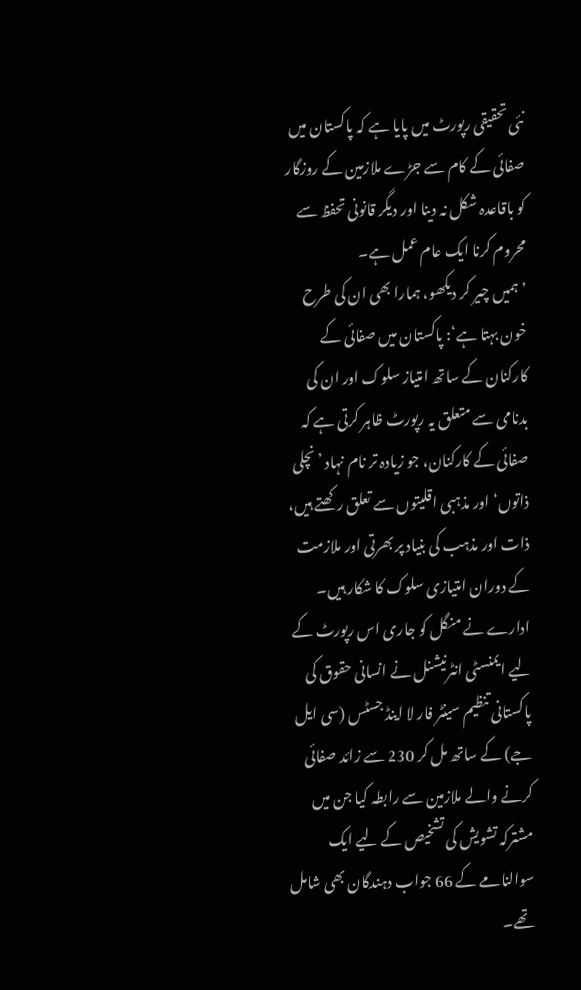نئی تحقیقی رپورٹ میں پایا ہے کہ پاکستان میں صفائی کے کام سے جڑے ملازمین کے روزگار کو باقاعدہ شکل نہ دینا اور دیگر قانونی تحفظ سے محروم کرنا ایک عام عمل ہے۔
’ہمیں چیر کر دیکھو، ہمارا بھی ان کی طرح خون بہتا ہے‘: پاکستان میں صفائی کے کارکنان کے ساتھ امتیاز سلوک اور ان کی بدنامی سے متعلق یہ رپورٹ ظاہر کرتی ہے کہ صفائی کے کارکنان، جو زیادہ تر نام نہاد ’نچلی ذاتوں‘ اور مذہبی اقلیتوں سے تعلق رکھتے ہیں، ذات اور مذہب کی بنیاد پر بھرتی اور ملازمت کے دوران امتیازی سلوک کا شکار ہیں۔
ادارے نے منگل کو جاری اس رپورٹ کے لیے ایمنسٹی انٹرنیشنل نے انسانی حقوق کی پاکستانی تنظیم سینٹر فار لا اینڈ جسٹس (سی ایل جے) کے ساتھ مل کر 230 سے زائد صفائی کرنے والے ملازمین سے رابطہ کیا جن میں مشترکہ تشویش کی تشخیص کے لیے ایک سوالنامے کے 66 جواب دہندگان بھی شامل تھے۔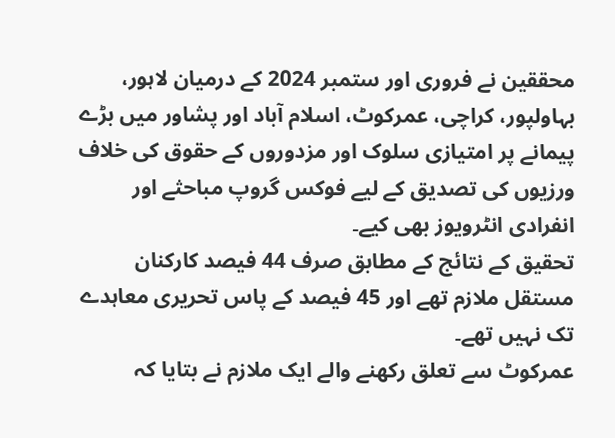محققین نے فروری اور ستمبر 2024 کے درمیان لاہور، بہاولپور، کراچی، عمرکوٹ، اسلام آباد اور پشاور میں بڑے پیمانے پر امتیازی سلوک اور مزدوروں کے حقوق کی خلاف ورزیوں کی تصدیق کے لیے فوکس گروپ مباحثے اور انفرادی انٹرویوز بھی کیے۔
تحقیق کے نتائج کے مطابق صرف 44 فیصد کارکنان مستقل ملازم تھے اور 45 فیصد کے پاس تحریری معاہدے تک نہیں تھے۔
عمرکوٹ سے تعلق رکھنے والے ایک ملازم نے بتایا کہ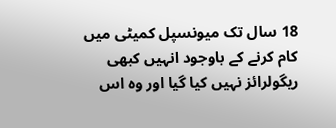18 سال تک میونسپل کمیٹی میں کام کرنے کے باوجود انہیں کبھی ریگولرائز نہیں کیا گیا اور وہ اس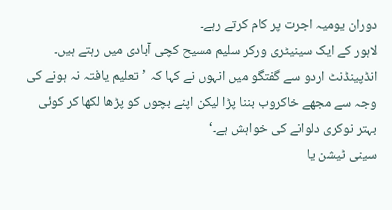دوران یومیہ اجرت پر کام کرتے رہے۔
لاہور کے ایک سینیٹری ورکر سلیم مسیح کچی آبادی میں رہتے ہیں۔ انڈپینڈنٹ اردو سے گفتگو میں انہوں نے کہا کہ ’تعلیم یافتہ نہ ہونے کی وجہ سے مجھے خاکروب بننا پڑا لیکن اپنے بچوں کو پڑھا لکھا کر کوئی بہتر نوکری دلوانے کی خواہش ہے۔‘
سینی ٹیشن یا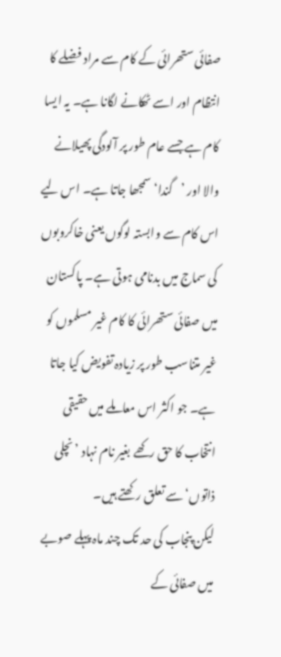صفائی ستھرائی کے کام سے مراد فضلے کا انتظام اور اسے ٹھکانے لگانا ہے۔ یہ ایسا کام ہے جسے عام طور پر آلودگی پھیلانے والا اور ’گندا‘ سمجھا جاتا ہے۔ اس لیے اس کام سے وابستہ لوگوں یعنی خاکروبوں کی سماج میں بدنامی ہوتی ہے۔ پاکستان میں صفائی ستھرائی کا کام غیر مسلموں کو غیر متناسب طور پر زیادہ تفویض کیا جاتا ہے۔ جو اکثر اس معاملے میں حقیقی انتخاب کا حق رکھے بغیر نام نہاد ’نچلی ذاتوں‘ سے تعلق رکھتے ہیں۔
لیکن پنجاب کی حد تک چند ماہ پہلے صوبے میں صفائی کے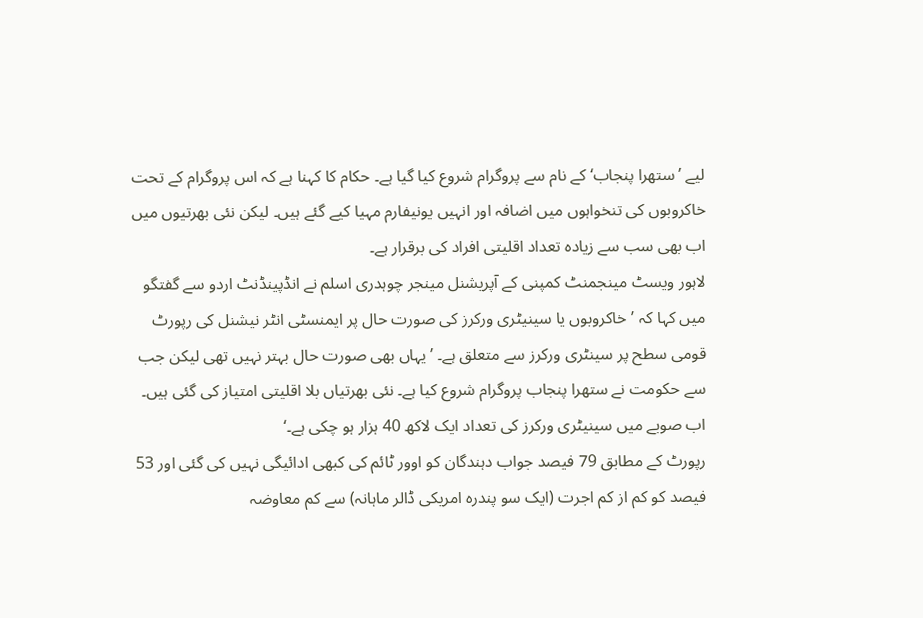لیے ’ستھرا پنجاب‘ کے نام سے پروگرام شروع کیا گیا ہے۔ حکام کا کہنا ہے کہ اس پروگرام کے تحت خاکروبوں کی تنخواہوں میں اضافہ اور انہیں یونیفارم مہیا کیے گئے ہیں۔ لیکن نئی بھرتیوں میں اب بھی سب سے زیادہ تعداد اقلیتی افراد کی برقرار ہے۔
لاہور ویسٹ مینجمنٹ کمپنی کے آپریشنل مینجر چوہدری اسلم نے انڈپینڈنٹ اردو سے گفتگو میں کہا کہ ’خاکروبوں یا سینیٹری ورکرز کی صورت حال پر ایمنسٹی انٹر نیشنل کی رپورٹ قومی سطح پر سینٹری ورکرز سے متعلق ہے۔ ’یہاں بھی صورت حال بہتر نہیں تھی لیکن جب سے حکومت نے ستھرا پنجاب پروگرام شروع کیا ہے۔ نئی بھرتیاں بلا اقلیتی امتیاز کی گئی ہیں۔ اب صوبے میں سینیٹری ورکرز کی تعداد ایک لاکھ 40 ہزار ہو چکی ہے۔‘
رپورٹ کے مطابق 79 فیصد جواب دہندگان کو اوور ٹائم کی کبھی ادائیگی نہیں کی گئی اور 53 فیصد کو کم از کم اجرت (ایک سو پندرہ امریکی ڈالر ماہانہ) سے کم معاوضہ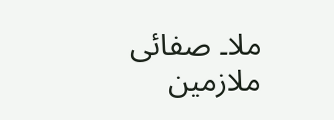ملا۔ صفائی ملازمین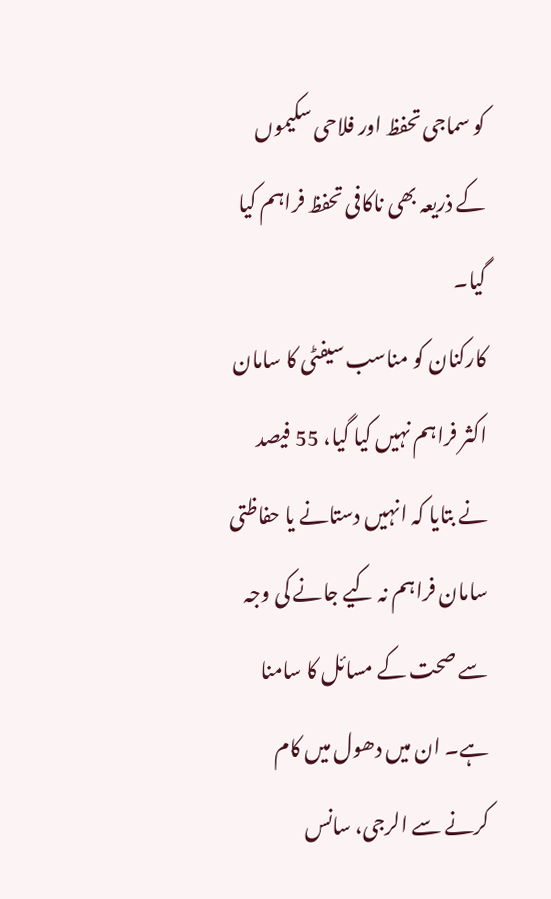کو سماجی تحفظ اور فلاحی سکیموں کے ذریعہ بھی ناکافی تحفظ فراہم کیا گیا۔
کارکنان کو مناسب سیفٹی کا سامان اکثر فراہم نہیں کیا گیا، 55 فیصد نے بتایا کہ انہیں دستانے یا حفاظتی سامان فراہم نہ کیے جانے کی وجہ سے صحت کے مسائل کا سامنا ہے۔ ان میں دھول میں کام کرنے سے الرجی، سانس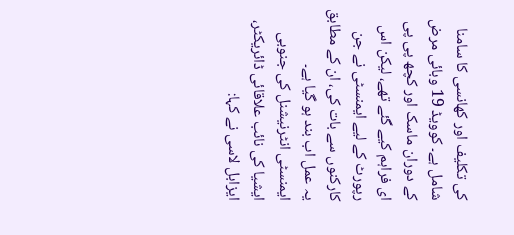کی تکلیف اور کھانسی کا سامنا شامل ہے۔ کوویڈ 19 وبائی مرض کے دوران ماسک اور کچھ پی پی ای فراہم کیے گئے تھے، لیکن اس رپورٹ کے لیے ایمنسٹی نے جن کارکنوں سے بات کی، ان کے مطابق یہ عمل اب بند ہو گیا ہے۔
ایمنسٹی انٹرنیشنل کی جنوبی ایشیا کی نائب علاقائی ڈائریکٹر، ایزابل لاسی نے کہا: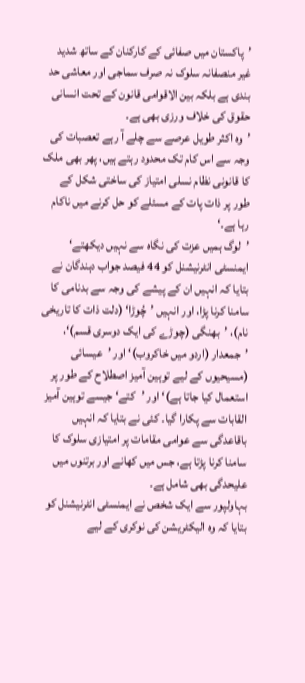’پاکستان میں صفائی کے کارکنان کے ساتھ شدید غیر منصفانہ سلوک نہ صرف سماجی اور معاشی حد بندی ہے بلکہ بین الاقوامی قانون کے تحت انسانی حقوق کی خلاف ورزی بھی ہے۔
’وہ اکثر طویل عرصے سے چلے آ رہے تعصبات کی وجہ سے اس کام تک محدود رہتے ہیں، پھر بھی ملک کا قانونی نظام نسلی امتیاز کی ساختی شکل کے طور پر ذات پات کے مسئلے کو حل کرنے میں ناکام رہا ہے۔‘
’لوگ ہمیں عزت کی نگاہ سے نہیں دیکھتے‘
ایمنسٹی انٹرنیشنل کو 44 فیصد جواب دہندگان نے بتایا کہ انہیں ان کے پیشے کی وجہ سے بدنامی کا سامنا کرنا پڑا، اور انہیں ’چُوڑا‘ (دلت ذات کا تاریخی نام)، ’بھنگی (چوڑے کی ایک دوسری قسم)‘، ’جمعدار (اردو میں خاکروب)‘ اور ’عیسائی (مسیحیوں کے لیے توہین آمیز اصطلاح کے طور پر استعمال کیا جاتا ہے)‘ اور ’کتے‘ جیسے توہین آمیز القابات سے پکارا گیا۔ کئی نے بتایا کہ انہیں باقاعدگی سے عوامی مقامات پر امتیازی سلوک کا سامنا کرنا پڑتا ہے، جس میں کھانے اور برتنوں میں علیحدگی بھی شامل ہے۔
بہاولپور سے ایک شخص نے ایمنسٹی انٹرنیشنل کو بتایا کہ وہ الیکٹریشن کی نوکری کے لیے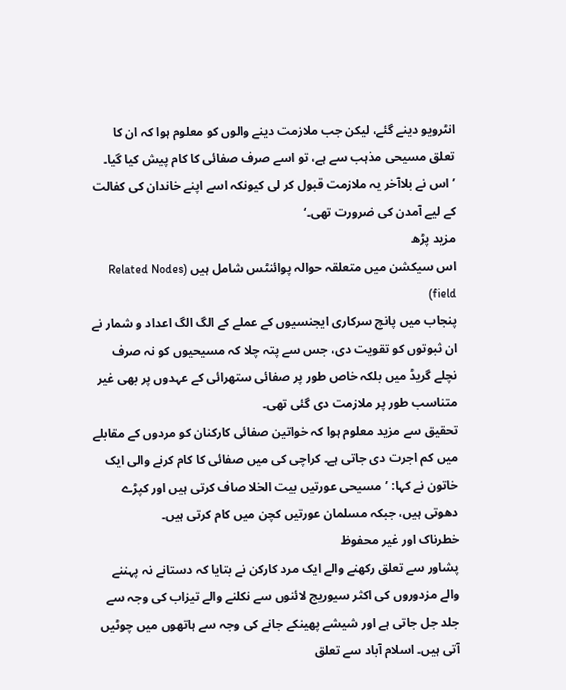انٹرویو دینے گئے، لیکن جب ملازمت دینے والوں کو معلوم ہوا کہ ان کا تعلق مسیحی مذہب سے ہے، تو اسے صرف صفائی کا کام پیش کیا گیا۔ ’اس نے بلاآخر یہ ملازمت قبول کر لی کیونکہ اسے اپنے خاندان کی کفالت کے لیے آمدن کی ضرورت تھی۔‘
مزید پڑھ
اس سیکشن میں متعلقہ حوالہ پوائنٹس شامل ہیں (Related Nodes field)
پنجاب میں پانچ سرکاری ایجنسیوں کے عملے کے الگ الگ اعداد و شمار نے ان ثبوتوں کو تقویت دی، جس سے پتہ چلا کہ مسیحیوں کو نہ صرف نچلے گریڈ میں بلکہ خاص طور پر صفائی ستھرائی کے عہدوں پر بھی غیر متناسب طور پر ملازمت دی گئی تھی۔
تحقیق سے مزید معلوم ہوا کہ خواتین صفائی کارکنان کو مردوں کے مقابلے میں کم اجرت دی جاتی ہے۔ کراچی کی میں صفائی کا کام کرنے والی ایک خاتون نے کہا: ’مسیحی عورتیں بیت الخلا صاف کرتی ہیں اور کپڑے دھوتی ہیں، جبکہ مسلمان عورتیں کچن میں کام کرتی ہیں۔
خطرناک اور غیر محفوظ
پشاور سے تعلق رکھنے والے ایک مرد کارکن نے بتایا کہ دستانے نہ پہننے والے مزدوروں کی اکثر سیوریج لائنوں سے نکلنے والے تیزاب کی وجہ سے جلد جل جاتی ہے اور شیشے پھینکے جانے کی وجہ سے ہاتھوں میں چوٹیں آتی ہیں۔ اسلام آباد سے تعلق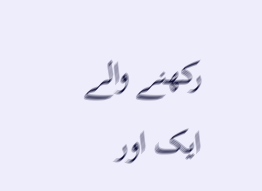رکھنے والے ایک اور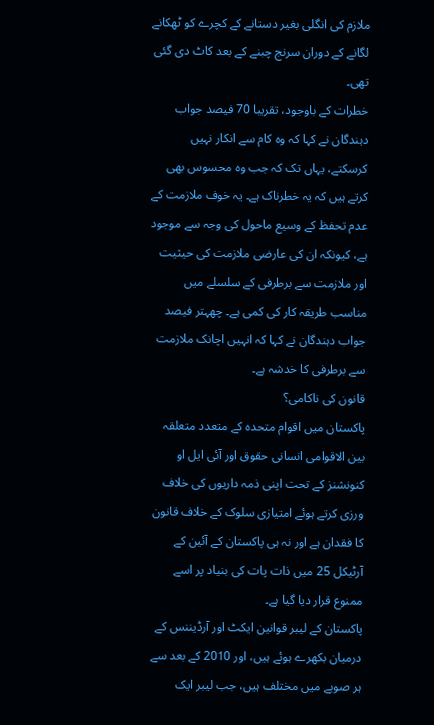ملازم کی انگلی بغیر دستانے کے کچرے کو ٹھکانے لگانے کے دوران سرنج چبنے کے بعد کاٹ دی گئی تھی۔
خطرات کے باوجود، تقریبا 70 فیصد جواب دہندگان نے کہا کہ وہ کام سے انکار نہیں کرسکتے، یہاں تک کہ جب وہ محسوس بھی کرتے ہیں کہ یہ خطرناک ہے۔ یہ خوف ملازمت کے عدم تحفظ کے وسیع ماحول کی وجہ سے موجود ہے، کیونکہ ان کی عارضی ملازمت کی حیثیت اور ملازمت سے برطرفی کے سلسلے میں مناسب طریقہ کار کی کمی ہے۔ چھہتر فیصد جواب دہندگان نے کہا کہ انہیں اچانک ملازمت سے برطرفی کا خدشہ ہے۔
قانون کی ناکامی؟
پاکستان میں اقوام متحدہ کے متعدد متعلقہ بین الاقوامی انسانی حقوق اور آئی ایل او کنونشنز کے تحت اپنی ذمہ داریوں کی خلاف ورزی کرتے ہوئے امتیازی سلوک کے خلاف قانون کا فقدان ہے اور نہ ہی پاکستان کے آئین کے آرٹیکل 25 میں ذات پات کی بنیاد پر اسے ممنوع قرار دیا گیا ہے۔
پاکستان کے لیبر قوانین ایکٹ اور آرڈیننس کے درمیان بکھرے ہوئے ہیں، اور 2010 کے بعد سے ہر صوبے میں مختلف ہیں، جب لیبر ایک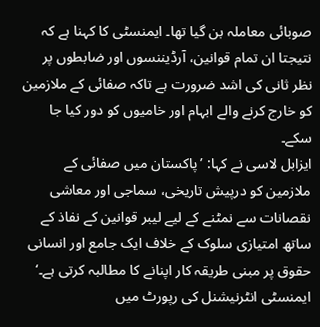صوبائی معاملہ بن گیا تھا۔ ایمنسٹی کا کہنا ہے کہ نتیجتا ان تمام قوانین، آرڈیننسوں اور ضابطوں پر نظر ثانی کی اشد ضرورت ہے تاکہ صفائی کے ملازمین کو خارج کرنے والے ابہام اور خامیوں کو دور کیا جا سکے۔
ایزابل لاسی نے کہا: ’پاکستان میں صفائی کے ملازمین کو درپیش تاریخی، سماجی اور معاشی نقصانات سے نمٹنے کے لیے لیبر قوانین کے نفاذ کے ساتھ امتیازی سلوک کے خلاف ایک جامع اور انسانی حقوق پر مبنی طریقہ کار اپنانے کا مطالبہ کرتی ہے۔‘
ایمنسٹی انٹرنیشنل کی رپورٹ میں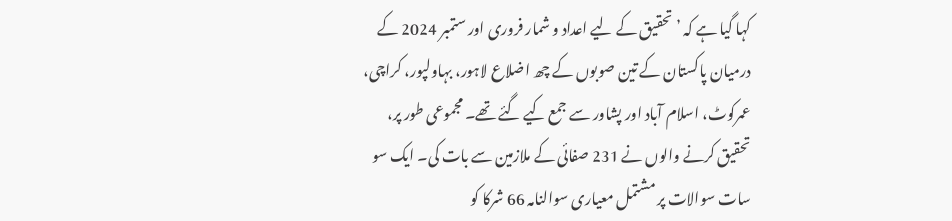کہا گیا ہے کہ ’تحقیق کے لیے اعداد و شمار فروری اور ستمبر 2024 کے درمیان پاکستان کے تین صوبوں کے چھ اضلاع لاہور، بہاولپور، کراچی، عمرکوٹ، اسلام آباد اور پشاور سے جمع کیے گئے تھے۔ مجموعی طور پر، تحقیق کرنے والوں نے 231 صفائی کے ملازمین سے بات کی۔ ایک سو سات سوالات پر مشتمل معیاری سوالنامہ 66 شرکا کو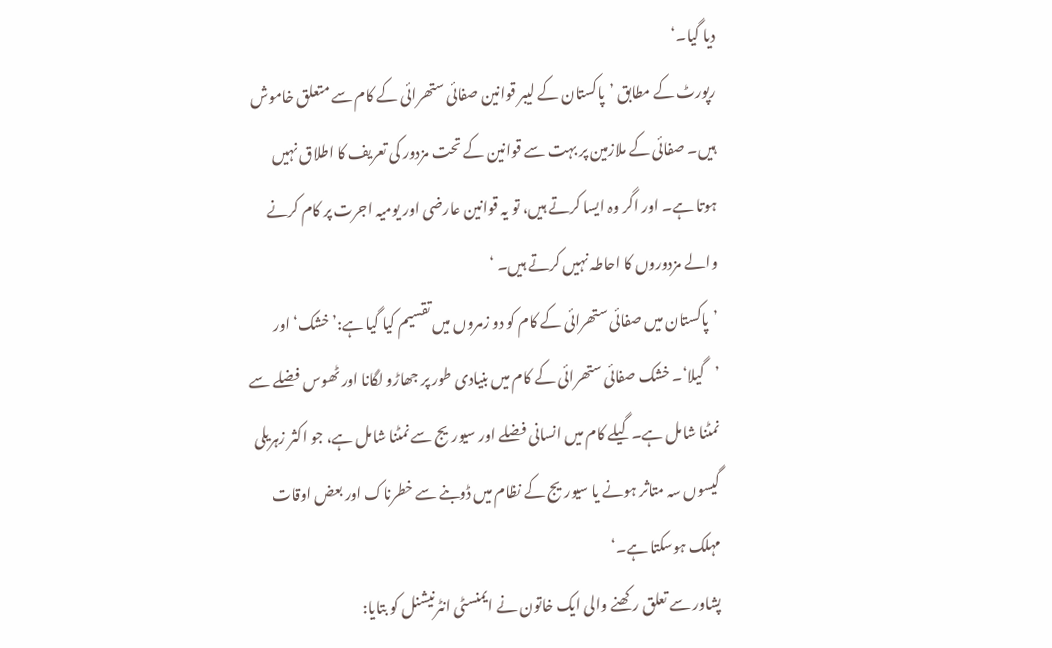دیا گیا۔‘
رپورٹ کے مطابق ’پاکستان کے لیبر قوانین صفائی ستھرائی کے کام سے متعلق خاموش ہیں۔ صفائی کے ملازمین پر بہت سے قوانین کے تحت مزدور کی تعریف کا اطلاق نہیں ہوتا ہے۔ اور اگر وہ ایسا کرتے ہیں، تو یہ قوانین عارضی اور یومیہ اجرت پر کام کرنے والے مزدوروں کا احاطہ نہیں کرتے ہیں۔ ‘
’پاکستان میں صفائی ستھرائی کے کام کو دو زمروں میں تقسیم کیا گیا ہے:’خشک‘ اور ’گیلا‘۔ خشک صفائی ستھرائی کے کام میں بنیادی طور پر جھاڑو لگانا اور ٹھوس فضلے سے نمٹنا شامل ہے۔ گیلے کام میں انسانی فضلے اور سیوریج سے نمٹنا شامل ہے، جو اکثر زہریلی گیسوں سہ متاثر ہونے یا سیوریج کے نظام میں ڈوبنے سے خطرناک اور بعض اوقات مہلک ہوسکتا ہے۔‘
پشاور سے تعلق رکھنے والی ایک خاتون نے ایمنسٹی انٹرنیشنل کو بتایا: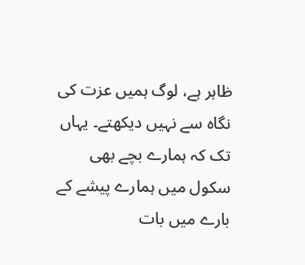ظاہر ہے، لوگ ہمیں عزت کی نگاہ سے نہیں دیکھتے۔ یہاں تک کہ ہمارے بچے بھی سکول میں ہمارے پیشے کے بارے میں بات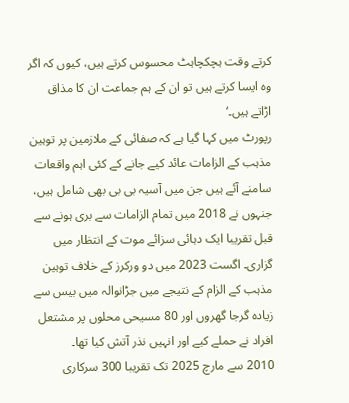کرتے وقت ہچکچاہٹ محسوس کرتے ہیں، کیوں کہ اگر وہ ایسا کرتے ہیں تو ان کے ہم جماعت ان کا مذاق اڑاتے ہیں۔‘
رپورٹ میں کہا گیا ہے کہ صفائی کے ملازمین پر توہین مذہب کے الزامات عائد کیے جانے کے کئی اہم واقعات سامنے آئے ہیں جن میں آسیہ بی بی بھی شامل ہیں، جنہوں نے 2018 میں تمام الزامات سے بری ہونے سے قبل تقریبا ایک دہائی سزائے موت کے انتظار میں گزاری۔ اگست 2023 میں دو ورکرز کے خلاف توہین مذہب کے الزام کے نتیجے میں جڑانوالہ میں بیس سے زیادہ گرجا گھروں اور 80 مسیحی محلوں پر مشتعل افراد نے حملے کیے اور انہیں نذر آتش کیا تھا۔
2010 سے مارچ 2025 تک تقریبا 300 سرکاری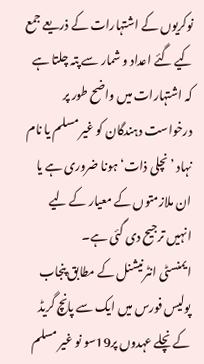نوکریوں کے اشتہارات کے ذریعے جمع کیے گئے اعداد و شمار سے پتہ چلتا ہے کہ اشتہارات میں واضح طور پر درخواست دہندگان کو غیر مسلم یا نام نہاد ’نچلی ذات‘ ہونا ضروری ہے یا ان ملازمتوں کے معیار کے لیے انہیں ترجیح دی گئی ہے۔
ایمنسٹی انٹرنیشنل کے مطابق پنجاب پولیس فورس میں ایک سے پانچ گریڈ کے نچلے عہدوں پر19سو نو غیر مسلم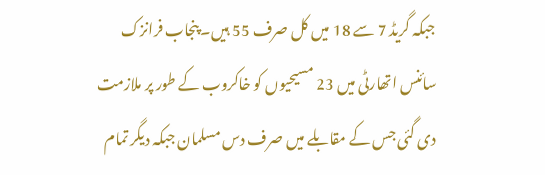جبکہ گریڈ 7 سے 18 میں کل صرف 55 ہیں۔ پنجاب فرانزک سائنس اتھارٹی میں 23 مسیحیوں کو خاکروب کے طور پر ملازمت دی گئی جس کے مقابلے میں صرف دس مسلمان جبکہ دیگر تمام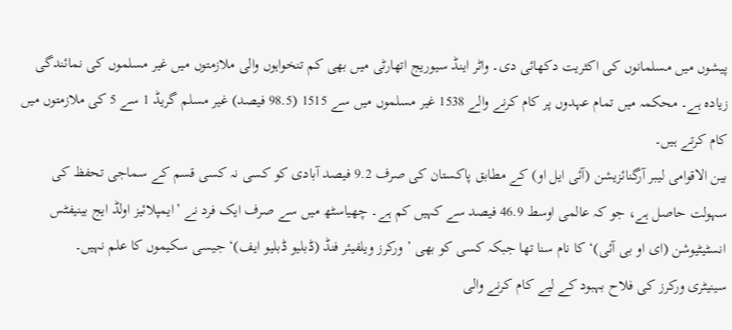پیشوں میں مسلمانوں کی اکثریت دکھائی دی۔ واٹر اینڈ سیوریج اتھارٹی میں بھی کم تنخواہوں والی ملازمتوں میں غیر مسلموں کی نمائندگی زیادہ ہے۔ محکمہ میں تمام عہدوں پر کام کرنے والے 1538 غیر مسلموں میں سے 1515 (98.5 فیصد) غیر مسلم گریڈ 1 سے 5 کی ملازمتوں میں کام کرتے ہیں۔
بین الاقوامی لیبر آرگنائزیشن (آئی ایل او) کے مطابق پاکستان کی صرف 9.2 فیصد آبادی کو کسی نہ کسی قسم کے سماجی تحفظ کی سہولت حاصل ہے، جو کہ عالمی اوسط 46.9 فیصد سے کہیں کم ہے۔ چھیاسٹھ میں سے صرف ایک فرد نے ’ایمپلائیز اولڈ ایج بینیفٹس انسٹیٹیوشن (ای او بی آئی)‘ کا نام سنا تھا جبکہ کسی کو بھی ’ورکرز ویلفیئر فنڈ (ڈبلیو ڈبلیو ایف)‘ جیسی سکیموں کا علم نہیں۔
سینیٹری ورکرز کی فلاح بہبود کے لیے کام کرنے والی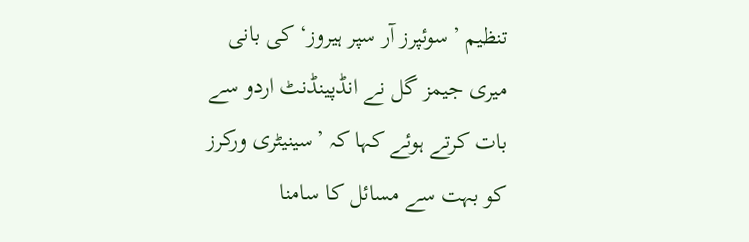تنظیم ’سوئپرز آر سپر ہیروز‘ کی بانی میری جیمز گل نے انڈپینڈنٹ اردو سے بات کرتے ہوئے کہا کہ ’سینیٹری ورکرز کو بہت سے مسائل کا سامنا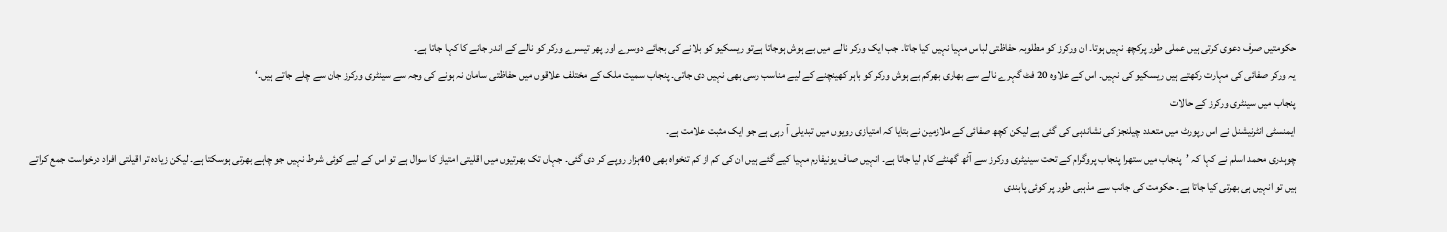حکومتیں صرف دعوی کرتی ہیں عملی طور پرکچھ نہیں ہوتا۔ ان ورکرز کو مطلوبہ حفاظتی لباس مہیا نہیں کیا جاتا۔ جب ایک ورکر نالے میں بے ہوش ہوجاتا ہےتو ریسکیو کو بلانے کی بجائے دوسرے اور پھر تیسرے ورکر کو نالے کے اندر جانے کا کہا جاتا ہے۔
یہ ورکر صفائی کی مہارت رکھتے ہیں ریسکیو کی نہیں۔ اس کے علاوہ 20 فٹ گہرے نالے سے بھاری بھرکم بے ہوش ورکر کو باہر کھینچنے کے لیے مناسب رسی بھی نہیں دی جاتی۔ پنجاب سمیت ملک کے مختلف علاقوں میں حفاظتی سامان نہ ہونے کی وجہ سے سینٹری ورکرز جان سے چلے جاتے ہیں۔‘
پنجاب میں سینٹری ورکرز کے حالات
ایمنسٹی انٹرنیشنل نے اس رپورٹ میں متعدد چیلنجز کی نشاندہی کی گئی ہے لیکن کچھ صفائی کے ملازمین نے بتایا کہ امتیازی رویوں میں تبدیلی آ رہی ہے جو ایک مثبت علامت ہے۔
چوہدری محمد اسلم نے کہا کہ ’پنجاب میں ستھرا پنجاب پروگرام کے تحت سینیٹری ورکرز سے آٹھ گھنٹے کام لیا جاتا ہے۔ انہیں صاف یونیفارم مہیا کیے گئے ہیں ان کی کم از کم تنخواہ بھی 40ہزار روپے کر دی گئی۔ جہاں تک بھرتیوں میں اقلیتی امتیاز کا سوال ہے تو اس کے لیے کوئی شرط نہیں جو چاہے بھرتی ہوسکتا ہے۔ لیکن زیادہ تر اقیلتی افراد درخواست جمع کراتے ہیں تو انہیں ہی بھرتی کیا جاتا ہے۔ حکومت کی جانب سے مذہبی طور پر کوئی پابندی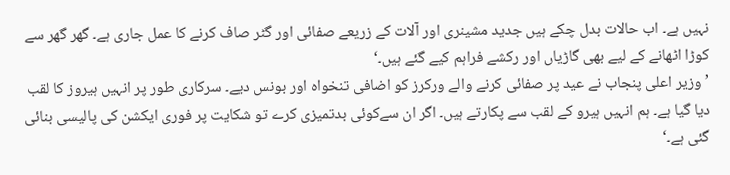نہیں ہے۔ اب حالات بدل چکے ہیں جدید مشینری اور آلات کے زریعے صفائی اور گٹر صاف کرنے کا عمل جاری ہے۔ گھر گھر سے کوڑا اٹھانے کے لیے بھی گاڑیاں اور رکشے فراہم کیے گئے ہیں۔‘
’وزیر اعلی پنجاب نے عید پر صفائی کرنے والے ورکرز کو اضافی تنخواہ اور بونس دیے۔ سرکاری طور پر انہیں ہیروز کا لقب دیا گیا ہے۔ ہم انہیں ہیرو کے لقب سے پکارتے ہیں۔ اگر ان سےکوئی بدتمیزی کرے تو شکایت پر فوری ایکشن کی پالیسی بنائی گئی ہے۔‘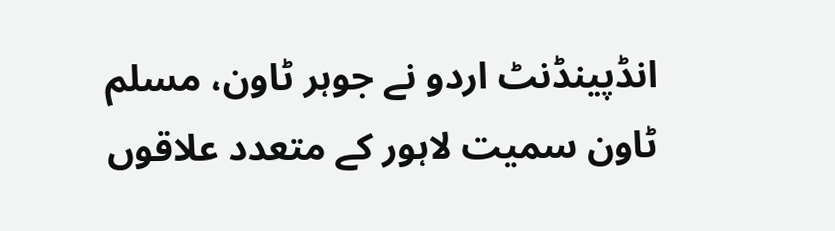انڈپینڈنٹ اردو نے جوہر ٹاون، مسلم ٹاون سمیت لاہور کے متعدد علاقوں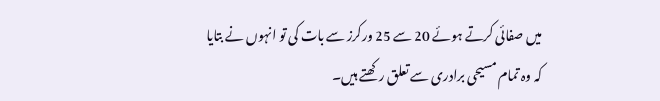میں صفائی کرتے ہوئے 20 سے 25 ورکرز سے بات کی تو انہوں نے بتایا کہ وہ تمام مسیحی برادری سے تعلق رکھتے ہیں۔